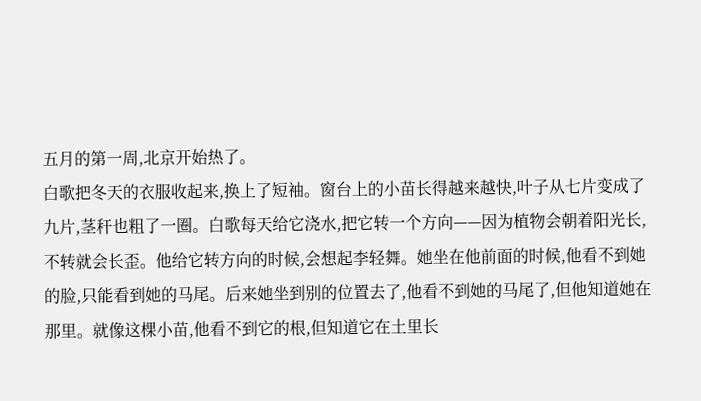五月的第一周,北京开始热了。
白歌把冬天的衣服收起来,换上了短袖。窗台上的小苗长得越来越快,叶子从七片变成了九片,茎秆也粗了一圈。白歌每天给它浇水,把它转一个方向——因为植物会朝着阳光长,不转就会长歪。他给它转方向的时候,会想起李轻舞。她坐在他前面的时候,他看不到她的脸,只能看到她的马尾。后来她坐到别的位置去了,他看不到她的马尾了,但他知道她在那里。就像这棵小苗,他看不到它的根,但知道它在土里长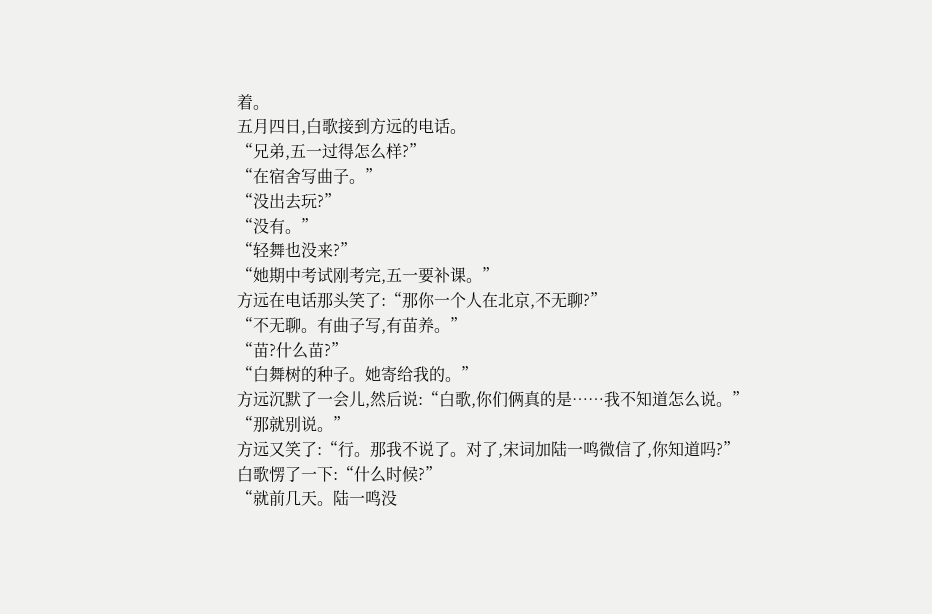着。
五月四日,白歌接到方远的电话。
“兄弟,五一过得怎么样?”
“在宿舍写曲子。”
“没出去玩?”
“没有。”
“轻舞也没来?”
“她期中考试刚考完,五一要补课。”
方远在电话那头笑了:“那你一个人在北京,不无聊?”
“不无聊。有曲子写,有苗养。”
“苗?什么苗?”
“白舞树的种子。她寄给我的。”
方远沉默了一会儿,然后说:“白歌,你们俩真的是……我不知道怎么说。”
“那就别说。”
方远又笑了:“行。那我不说了。对了,宋词加陆一鸣微信了,你知道吗?”
白歌愣了一下:“什么时候?”
“就前几天。陆一鸣没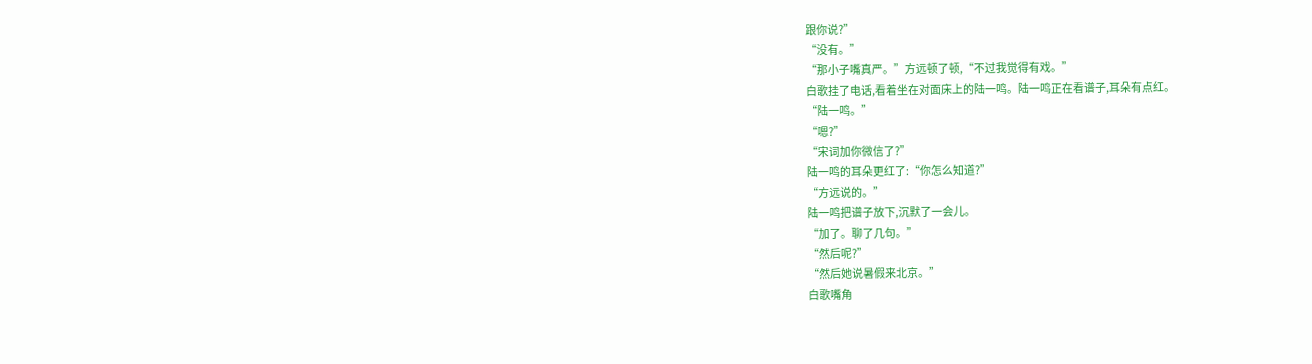跟你说?”
“没有。”
“那小子嘴真严。”方远顿了顿,“不过我觉得有戏。”
白歌挂了电话,看着坐在对面床上的陆一鸣。陆一鸣正在看谱子,耳朵有点红。
“陆一鸣。”
“嗯?”
“宋词加你微信了?”
陆一鸣的耳朵更红了:“你怎么知道?”
“方远说的。”
陆一鸣把谱子放下,沉默了一会儿。
“加了。聊了几句。”
“然后呢?”
“然后她说暑假来北京。”
白歌嘴角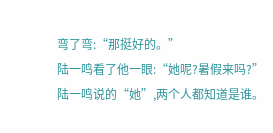弯了弯:“那挺好的。”
陆一鸣看了他一眼:“她呢?暑假来吗?”
陆一鸣说的“她”,两个人都知道是谁。